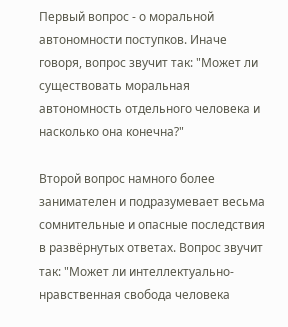Первый вопрос - о моральной автономности поступков. Иначе говоря, вопрос звучит так: "Может ли существовать моральная автономность отдельного человека и насколько она конечна?"

Второй вопрос намного более занимателен и подразумевает весьма сомнительные и опасные последствия в развёрнутых ответах. Вопрос звучит так: "Может ли интеллектуально-нравственная свобода человека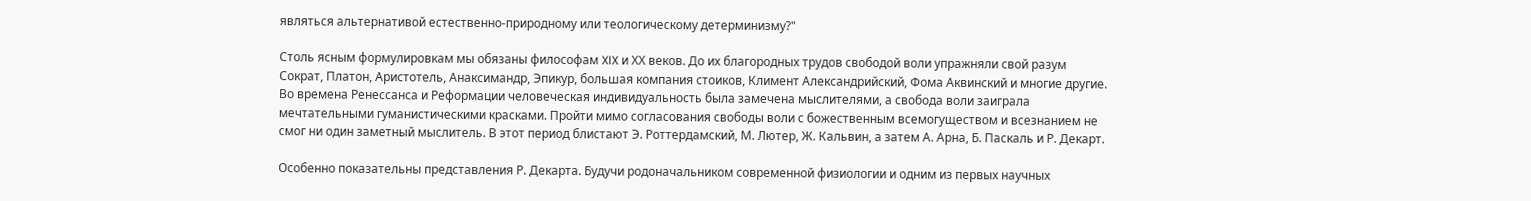являться альтернативой естественно-природному или теологическому детерминизму?"

Столь ясным формулировкам мы обязаны философам XIX и ХХ веков. До их благородных трудов свободой воли упражняли свой разум Сократ, Платон, Аристотель, Анаксимандр, Эпикур, большая компания стоиков, Климент Александрийский, Фома Аквинский и многие другие. Во времена Ренессанса и Реформации человеческая индивидуальность была замечена мыслителями, а свобода воли заиграла мечтательными гуманистическими красками. Пройти мимо согласования свободы воли с божественным всемогуществом и всезнанием не смог ни один заметный мыслитель. В этот период блистают Э. Роттердамский, М. Лютер, Ж. Кальвин, а затем А. Арна, Б. Паскаль и Р. Декарт.

Особенно показательны представления Р. Декарта. Будучи родоначальником современной физиологии и одним из первых научных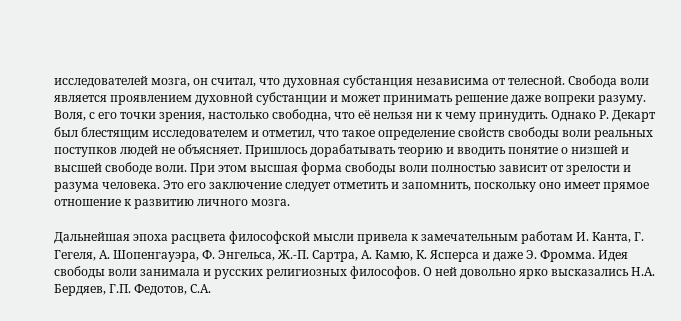исследователей мозга, он считал, что духовная субстанция независима от телесной. Свобода воли является проявлением духовной субстанции и может принимать решение даже вопреки разуму. Воля, с его точки зрения, настолько свободна, что её нельзя ни к чему принудить. Однако Р. Декарт был блестящим исследователем и отметил, что такое определение свойств свободы воли реальных поступков людей не объясняет. Пришлось дорабатывать теорию и вводить понятие о низшей и высшей свободе воли. При этом высшая форма свободы воли полностью зависит от зрелости и разума человека. Это его заключение следует отметить и запомнить, поскольку оно имеет прямое отношение к развитию личного мозга.

Дальнейшая эпоха расцвета философской мысли привела к замечательным работам И. Канта, Г. Гегеля, А. Шопенгауэра, Ф. Энгельса, Ж.-П. Сартра, А. Камю, К. Ясперса и даже Э. Фромма. Идея свободы воли занимала и русских религиозных философов. О ней довольно ярко высказались Н.А. Бердяев, Г.П. Федотов, С.А.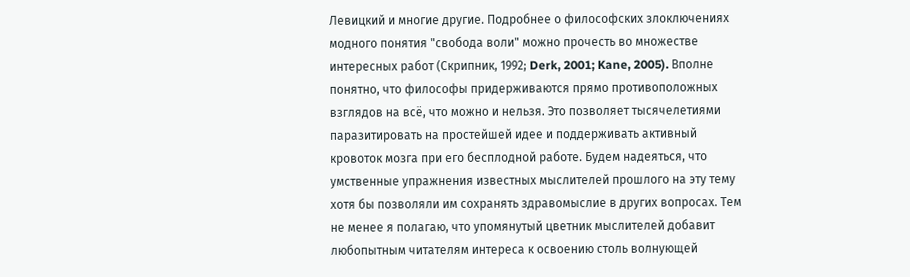Левицкий и многие другие. Подробнее о философских злоключениях модного понятия "свобода воли" можно прочесть во множестве интересных работ (Скрипник, 1992; Derk, 2001; Kane, 2005). Вполне понятно, что философы придерживаются прямо противоположных взглядов на всё, что можно и нельзя. Это позволяет тысячелетиями паразитировать на простейшей идее и поддерживать активный кровоток мозга при его бесплодной работе. Будем надеяться, что умственные упражнения известных мыслителей прошлого на эту тему хотя бы позволяли им сохранять здравомыслие в других вопросах. Тем не менее я полагаю, что упомянутый цветник мыслителей добавит любопытным читателям интереса к освоению столь волнующей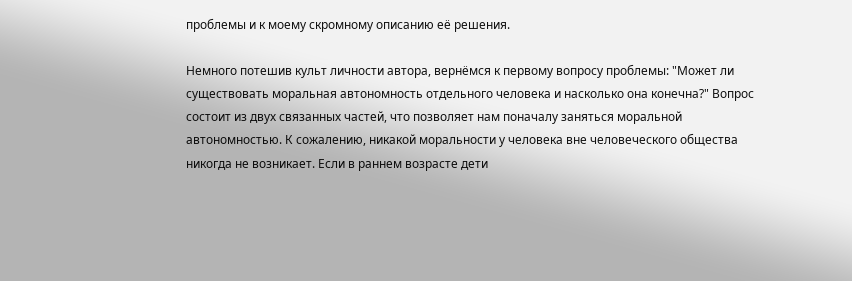проблемы и к моему скромному описанию её решения.

Немного потешив культ личности автора, вернёмся к первому вопросу проблемы: "Может ли существовать моральная автономность отдельного человека и насколько она конечна?" Вопрос состоит из двух связанных частей, что позволяет нам поначалу заняться моральной автономностью. К сожалению, никакой моральности у человека вне человеческого общества никогда не возникает. Если в раннем возрасте дети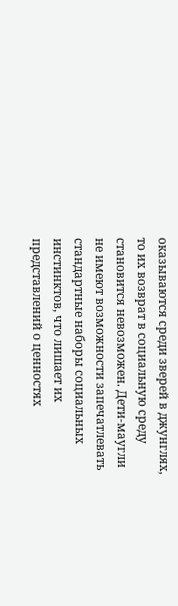оказываются среди зверей в джунглях, то их возврат в социальную среду становится невозможен. Дети-маугли не имеют возможности запечатлевать стандартные наборы социальных инстинктов, что лишает их представлений о ценностях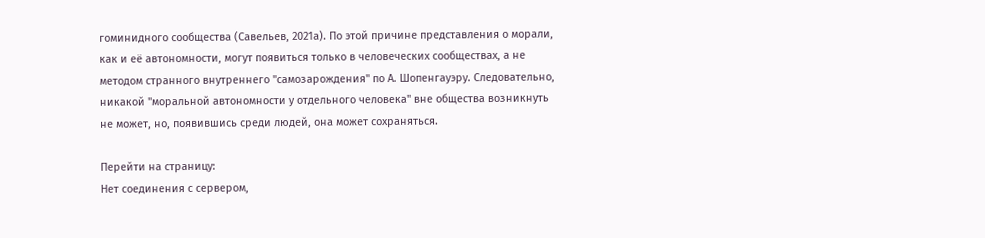гоминидного сообщества (Савельев, 2021а). По этой причине представления о морали, как и её автономности, могут появиться только в человеческих сообществах, а не методом странного внутреннего "самозарождения" по А. Шопенгауэру. Следовательно, никакой "моральной автономности у отдельного человека" вне общества возникнуть не может, но, появившись среди людей, она может сохраняться.

Перейти на страницу:
Нет соединения с сервером,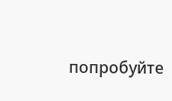попробуйте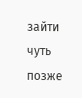зайти чуть позже